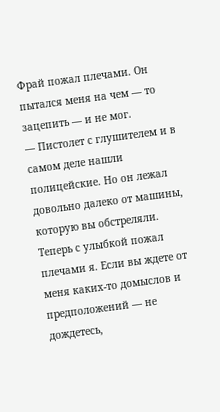Фрай пожал плечами. Он пытался меня на чем — то зацепить — и не мог.
— Пистолет с глушителем и в самом деле нашли полицейские. Но он лежал довольно далеко от машины, которую вы обстреляли.
Теперь с улыбкой пожал плечами я. Если вы ждете от меня каких-то домыслов и предположений — не дождетесь,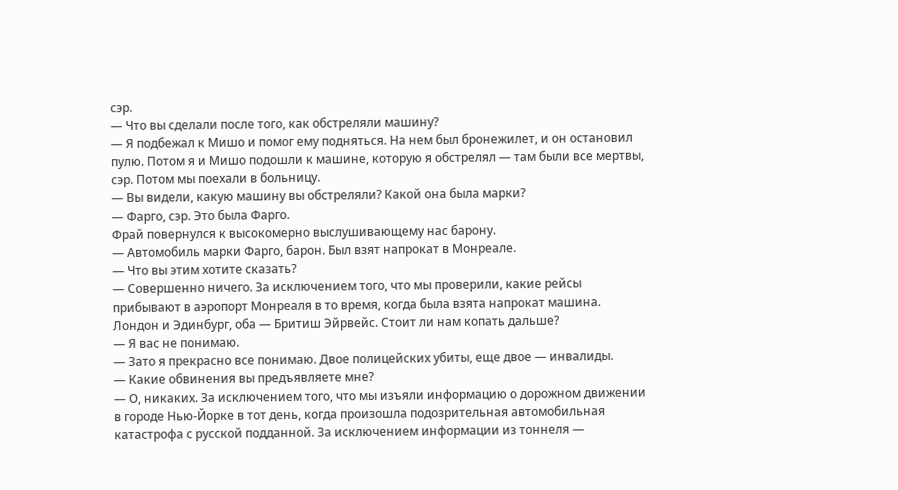сэр.
— Что вы сделали после того, как обстреляли машину?
— Я подбежал к Мишо и помог ему подняться. На нем был бронежилет, и он остановил пулю. Потом я и Мишо подошли к машине, которую я обстрелял — там были все мертвы, сэр. Потом мы поехали в больницу.
— Вы видели, какую машину вы обстреляли? Какой она была марки?
— Фарго, сэр. Это была Фарго.
Фрай повернулся к высокомерно выслушивающему нас барону.
— Автомобиль марки Фарго, барон. Был взят напрокат в Монреале.
— Что вы этим хотите сказать?
— Совершенно ничего. За исключением того, что мы проверили, какие рейсы прибывают в аэропорт Монреаля в то время, когда была взята напрокат машина. Лондон и Эдинбург, оба — Бритиш Эйрвейс. Стоит ли нам копать дальше?
— Я вас не понимаю.
— Зато я прекрасно все понимаю. Двое полицейских убиты, еще двое — инвалиды.
— Какие обвинения вы предъявляете мне?
— О, никаких. За исключением того, что мы изъяли информацию о дорожном движении в городе Нью-Йорке в тот день, когда произошла подозрительная автомобильная катастрофа с русской подданной. За исключением информации из тоннеля —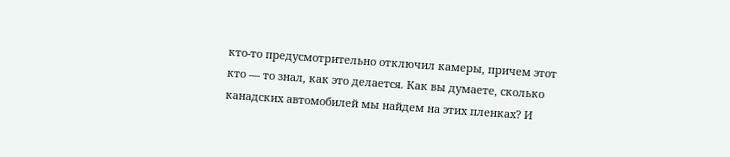кто-то предусмотрительно отключил камеры, причем этот кто — то знал, как это делается. Как вы думаете, сколько канадских автомобилей мы найдем на этих пленках? И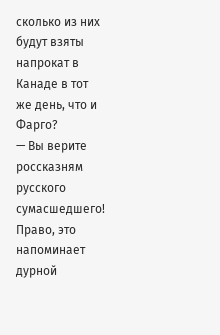сколько из них будут взяты напрокат в Канаде в тот же день, что и Фарго?
— Вы верите россказням русского сумасшедшего! Право, это напоминает дурной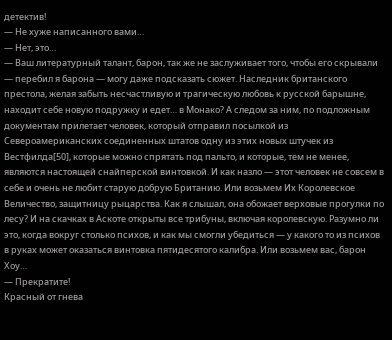детектив!
— Не хуже написанного вами…
— Нет, это…
— Ваш литературный талант, барон, так же не заслуживает того, чтобы его скрывали — перебил я барона — могу даже подсказать сюжет. Наследник британского престола, желая забыть несчастливую и трагическую любовь к русской барышне, находит себе новую подружку и едет… в Монако? А следом за ним, по подложным документам прилетает человек, который отправил посылкой из Североамериканских соединенных штатов одну из этих новых штучек из Вестфилда[50], которые можно спрятать под пальто, и которые, тем не менее, являются настоящей снайперской винтовкой. И как назло — этот человек не совсем в себе и очень не любит старую добрую Британию. Или возьмем Их Королевское Величество, защитницу рыцарства. Как я слышал, она обожает верховые прогулки по лесу? И на скачках в Аскоте открыты все трибуны, включая королевскую. Разумно ли это, когда вокруг столько психов, и как мы смогли убедиться — у какого то из психов в руках может оказаться винтовка пятидесятого калибра. Или возьмем вас, барон Хоу…
— Прекратите!
Красный от гнева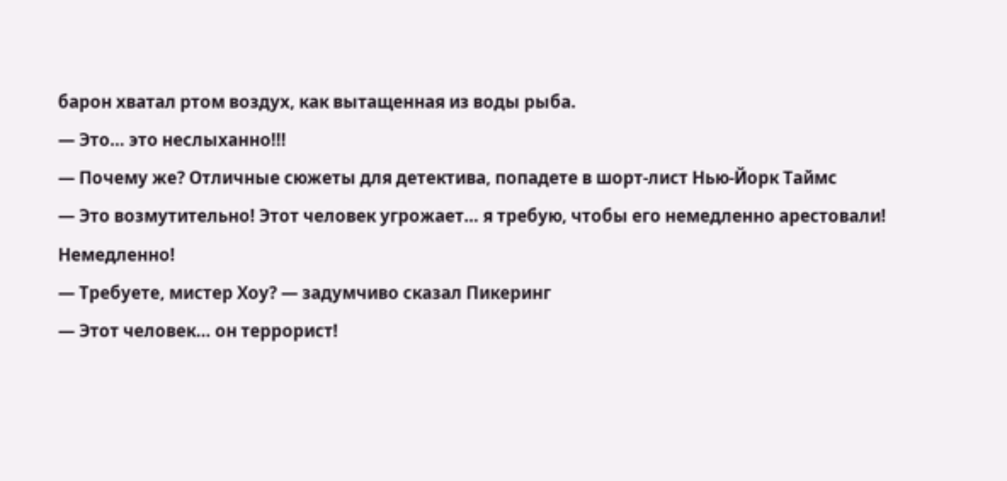барон хватал ртом воздух, как вытащенная из воды рыба.
— Это… это неслыханно!!!
— Почему же? Отличные сюжеты для детектива, попадете в шорт-лист Нью-Йорк Таймс
— Это возмутительно! Этот человек угрожает… я требую, чтобы его немедленно арестовали! Немедленно!
— Требуете, мистер Хоу? — задумчиво сказал Пикеринг
— Этот человек… он террорист!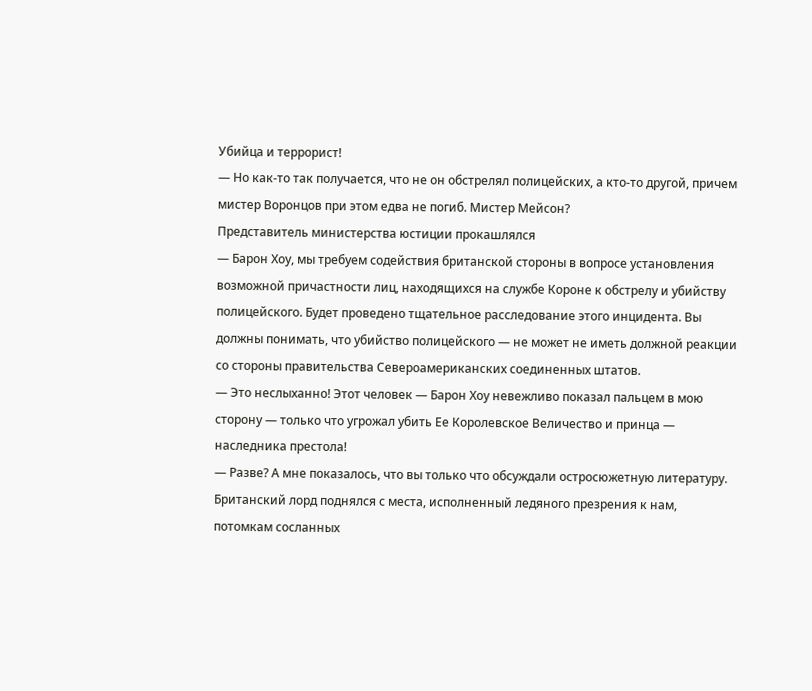Убийца и террорист!
— Но как-то так получается, что не он обстрелял полицейских, а кто-то другой, причем мистер Воронцов при этом едва не погиб. Мистер Мейсон?
Представитель министерства юстиции прокашлялся
— Барон Хоу, мы требуем содействия британской стороны в вопросе установления возможной причастности лиц, находящихся на службе Короне к обстрелу и убийству полицейского. Будет проведено тщательное расследование этого инцидента. Вы должны понимать, что убийство полицейского — не может не иметь должной реакции со стороны правительства Североамериканских соединенных штатов.
— Это неслыханно! Этот человек — Барон Хоу невежливо показал пальцем в мою сторону — только что угрожал убить Ее Королевское Величество и принца — наследника престола!
— Разве? А мне показалось, что вы только что обсуждали остросюжетную литературу.
Британский лорд поднялся с места, исполненный ледяного презрения к нам, потомкам сосланных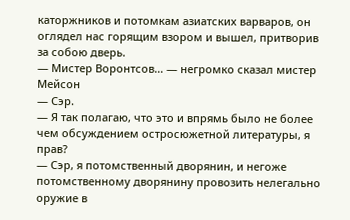каторжников и потомкам азиатских варваров, он оглядел нас горящим взором и вышел, притворив за собою дверь.
— Мистер Воронтсов… — негромко сказал мистер Мейсон
— Сэр.
— Я так полагаю, что это и впрямь было не более чем обсуждением остросюжетной литературы, я прав?
— Сэр, я потомственный дворянин, и негоже потомственному дворянину провозить нелегально оружие в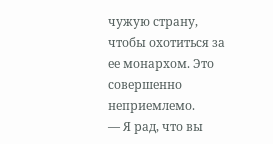чужую страну, чтобы охотиться за ее монархом. Это совершенно неприемлемо.
— Я рад, что вы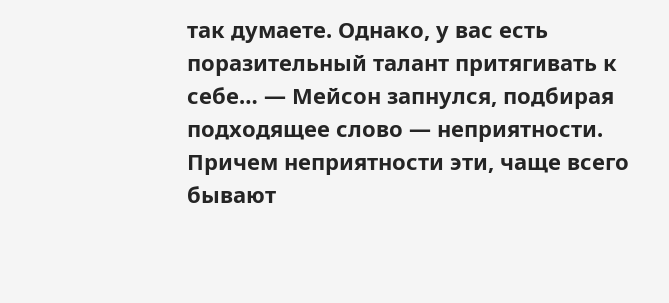так думаете. Однако, у вас есть поразительный талант притягивать к себе… — Мейсон запнулся, подбирая подходящее слово — неприятности. Причем неприятности эти, чаще всего бывают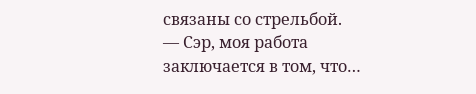связаны со стрельбой.
— Сэр, моя работа заключается в том, что…